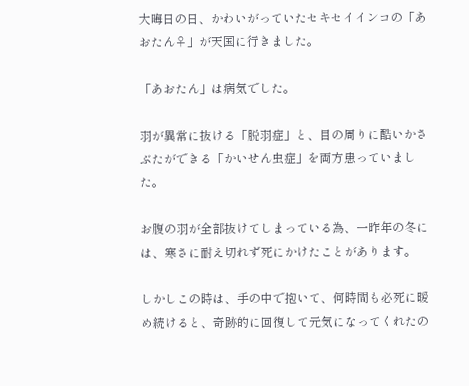大晦日の日、かわいがっていたセキセイインコの「あおたん♀」が天国に行きました。

「あおたん」は病気でした。

羽が異常に抜ける「脱羽症」と、目の周りに酷いかさぶたができる「かいせん虫症」を両方患っていました。

お腹の羽が全部抜けてしまっている為、一昨年の冬には、寒さに耐え切れず死にかけたことがあります。

しかしこの時は、手の中で抱いて、何時間も必死に暖め続けると、奇跡的に回復して元気になってくれたの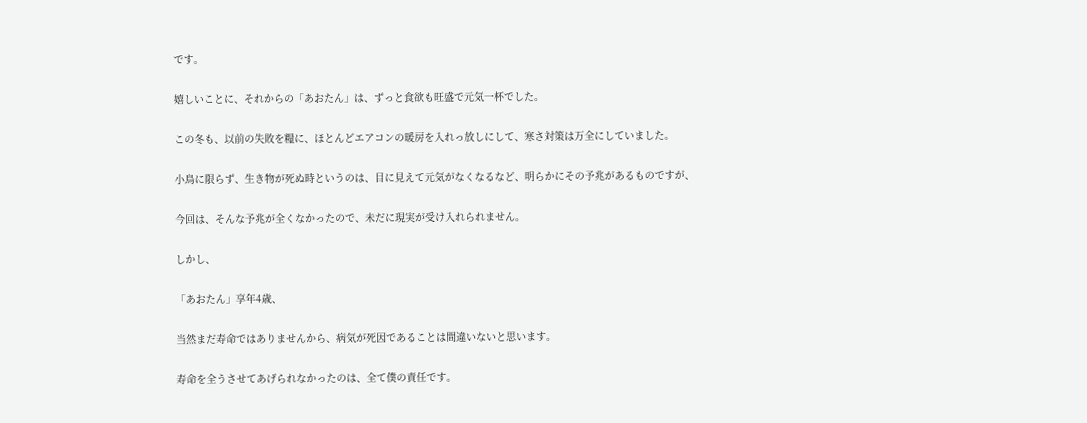です。

嬉しいことに、それからの「あおたん」は、ずっと食欲も旺盛で元気一杯でした。

この冬も、以前の失敗を糧に、ほとんどエアコンの暖房を入れっ放しにして、寒さ対策は万全にしていました。

小鳥に限らず、生き物が死ぬ時というのは、目に見えて元気がなくなるなど、明らかにその予兆があるものですが、

今回は、そんな予兆が全くなかったので、未だに現実が受け入れられません。

しかし、

「あおたん」享年4歳、

当然まだ寿命ではありませんから、病気が死因であることは間違いないと思います。

寿命を全うさせてあげられなかったのは、全て僕の責任です。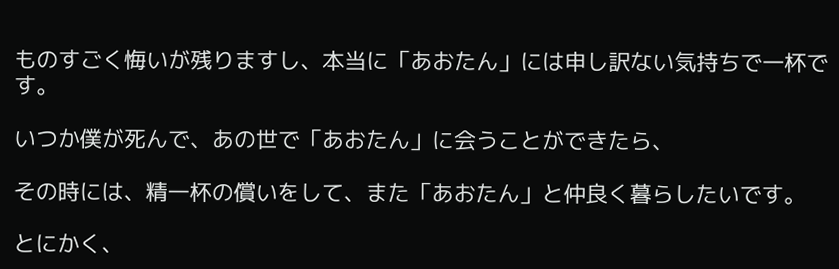ものすごく悔いが残りますし、本当に「あおたん」には申し訳ない気持ちで一杯です。

いつか僕が死んで、あの世で「あおたん」に会うことができたら、

その時には、精一杯の償いをして、また「あおたん」と仲良く暮らしたいです。

とにかく、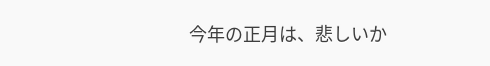今年の正月は、悲しいか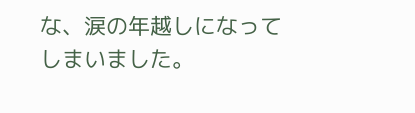な、涙の年越しになってしまいました。